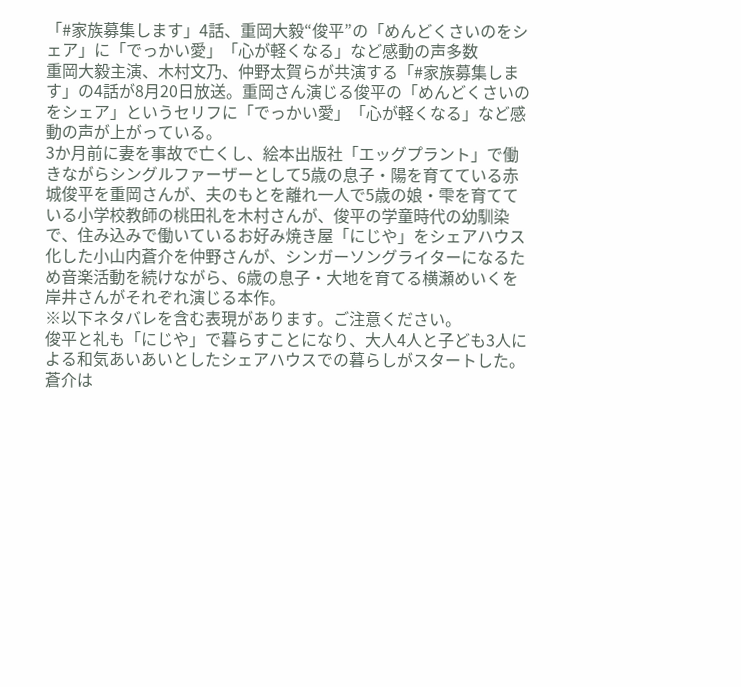「#家族募集します」4話、重岡大毅“俊平”の「めんどくさいのをシェア」に「でっかい愛」「心が軽くなる」など感動の声多数
重岡大毅主演、木村文乃、仲野太賀らが共演する「#家族募集します」の4話が8月20日放送。重岡さん演じる俊平の「めんどくさいのをシェア」というセリフに「でっかい愛」「心が軽くなる」など感動の声が上がっている。
3か月前に妻を事故で亡くし、絵本出版社「エッグプラント」で働きながらシングルファーザーとして5歳の息子・陽を育てている赤城俊平を重岡さんが、夫のもとを離れ一人で5歳の娘・雫を育てている小学校教師の桃田礼を木村さんが、俊平の学童時代の幼馴染で、住み込みで働いているお好み焼き屋「にじや」をシェアハウス化した小山内蒼介を仲野さんが、シンガーソングライターになるため音楽活動を続けながら、6歳の息子・大地を育てる横瀬めいくを岸井さんがそれぞれ演じる本作。
※以下ネタバレを含む表現があります。ご注意ください。
俊平と礼も「にじや」で暮らすことになり、大人4人と子ども3人による和気あいあいとしたシェアハウスでの暮らしがスタートした。蒼介は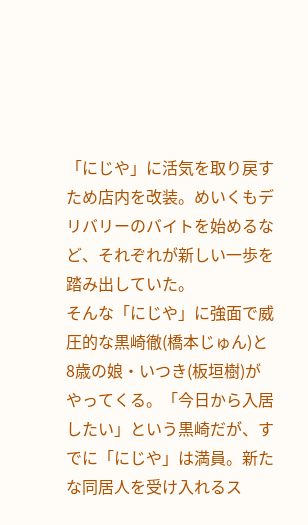「にじや」に活気を取り戻すため店内を改装。めいくもデリバリーのバイトを始めるなど、それぞれが新しい一歩を踏み出していた。
そんな「にじや」に強面で威圧的な黒崎徹(橋本じゅん)と8歳の娘・いつき(板垣樹)がやってくる。「今日から入居したい」という黒崎だが、すでに「にじや」は満員。新たな同居人を受け入れるス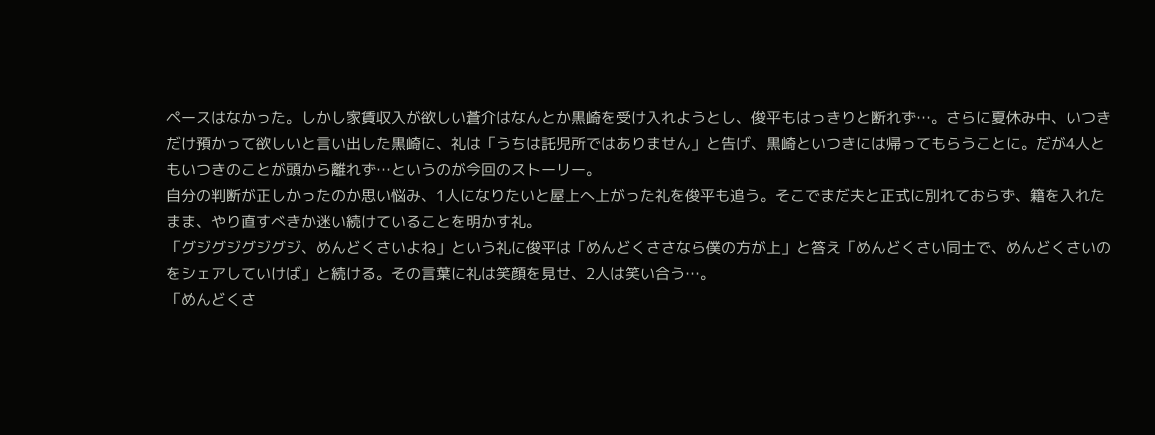ペースはなかった。しかし家賃収入が欲しい蒼介はなんとか黒崎を受け入れようとし、俊平もはっきりと断れず…。さらに夏休み中、いつきだけ預かって欲しいと言い出した黒崎に、礼は「うちは託児所ではありません」と告げ、黒崎といつきには帰ってもらうことに。だが4人ともいつきのことが頭から離れず…というのが今回のストーリー。
自分の判断が正しかったのか思い悩み、1人になりたいと屋上へ上がった礼を俊平も追う。そこでまだ夫と正式に別れておらず、籍を入れたまま、やり直すべきか迷い続けていることを明かす礼。
「グジグジグジグジ、めんどくさいよね」という礼に俊平は「めんどくささなら僕の方が上」と答え「めんどくさい同士で、めんどくさいのをシェアしていけば」と続ける。その言葉に礼は笑顔を見せ、2人は笑い合う…。
「めんどくさ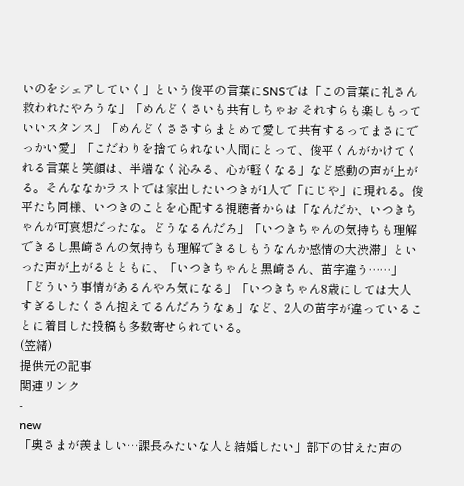いのをシェアしていく」という俊平の言葉にSNSでは「この言葉に礼さん救われたやろうな」「めんどくさいも共有しちゃお それすらも楽しもっていいスタンス」「めんどくささすらまとめて愛して共有するってまさにでっかい愛」「こだわりを捨てられない人間にとって、俊平くんがかけてくれる言葉と笑顔は、半端なく沁みる、心が軽くなる」など感動の声が上がる。そんななかラストでは家出したいつきが1人で「にじや」に現れる。俊平たち同様、いつきのことを心配する視聴者からは「なんだか、いつきちゃんが可哀想だったな。どうなるんだろ」「いつきちゃんの気持ちも理解できるし黒崎さんの気持ちも理解できるしもうなんか感情の大渋滞」といった声が上がるとともに、「いつきちゃんと黒崎さん、苗字違う……」「どういう事情があるんやろ気になる」「いつきちゃん8歳にしては大人すぎるしたくさん抱えてるんだろうなぁ」など、2人の苗字が違っていることに着目した投稿も多数寄せられている。
(笠緒)
提供元の記事
関連リンク
-
new
「奥さまが羨ましい…課長みたいな人と結婚したい」部下の甘えた声の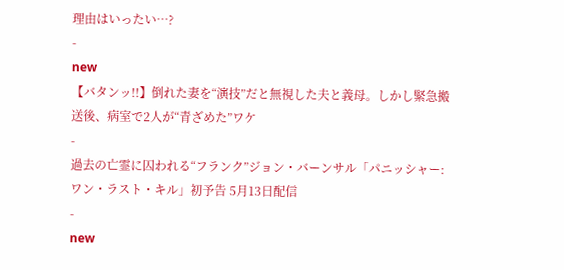理由はいったい…?
-
new
【バタンッ!!】倒れた妻を“演技”だと無視した夫と義母。しかし緊急搬送後、病室で2人が“青ざめた”ワケ
-
過去の亡霊に囚われる“フランク”ジョン・バーンサル「パニッシャー:ワン・ラスト・キル」初予告 5月13日配信
-
new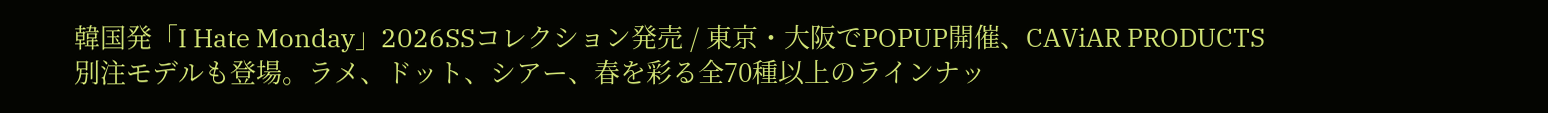韓国発「I Hate Monday」2026SSコレクション発売 / 東京・大阪でPOPUP開催、CAViAR PRODUCTS別注モデルも登場。ラメ、ドット、シアー、春を彩る全70種以上のラインナッ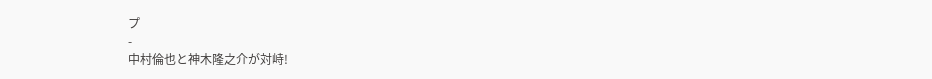プ
-
中村倫也と神木隆之介が対峙!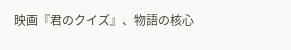映画『君のクイズ』、物語の核心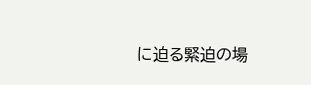に迫る緊迫の場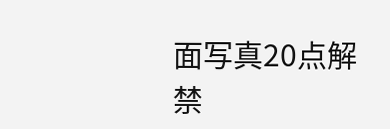面写真20点解禁